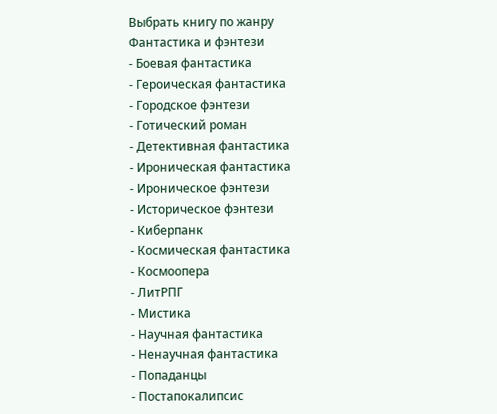Выбрать книгу по жанру
Фантастика и фэнтези
- Боевая фантастика
- Героическая фантастика
- Городское фэнтези
- Готический роман
- Детективная фантастика
- Ироническая фантастика
- Ироническое фэнтези
- Историческое фэнтези
- Киберпанк
- Космическая фантастика
- Космоопера
- ЛитРПГ
- Мистика
- Научная фантастика
- Ненаучная фантастика
- Попаданцы
- Постапокалипсис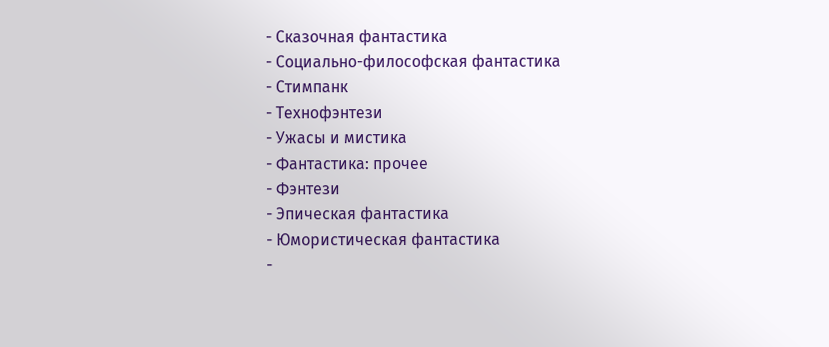- Сказочная фантастика
- Социально-философская фантастика
- Стимпанк
- Технофэнтези
- Ужасы и мистика
- Фантастика: прочее
- Фэнтези
- Эпическая фантастика
- Юмористическая фантастика
-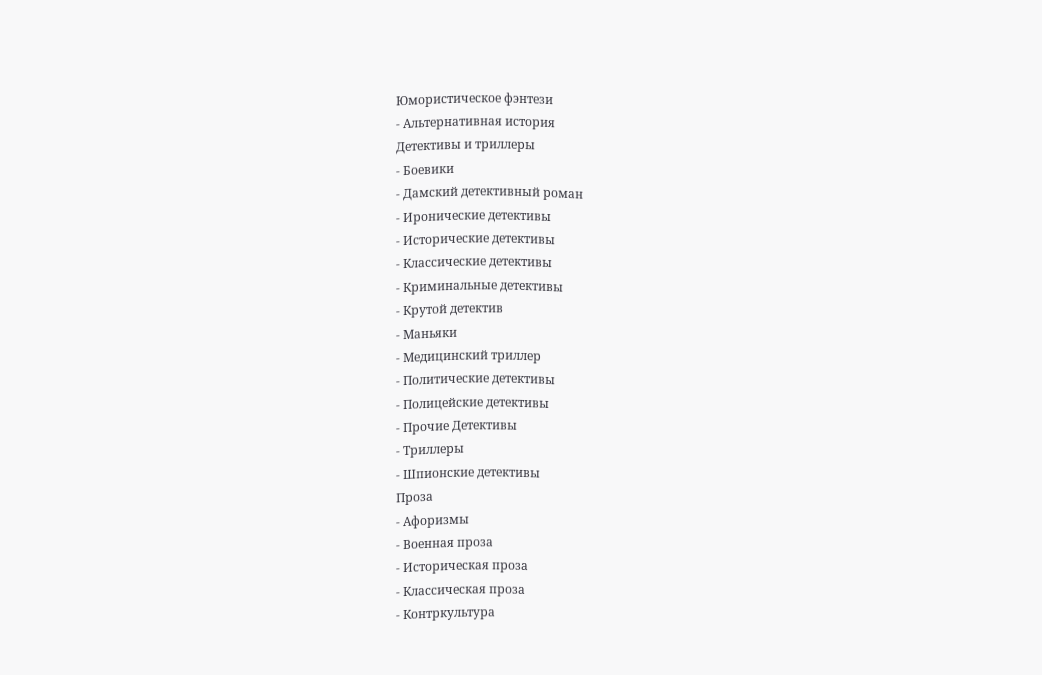Юмористическое фэнтези
- Альтернативная история
Детективы и триллеры
- Боевики
- Дамский детективный роман
- Иронические детективы
- Исторические детективы
- Классические детективы
- Криминальные детективы
- Крутой детектив
- Маньяки
- Медицинский триллер
- Политические детективы
- Полицейские детективы
- Прочие Детективы
- Триллеры
- Шпионские детективы
Проза
- Афоризмы
- Военная проза
- Историческая проза
- Классическая проза
- Контркультура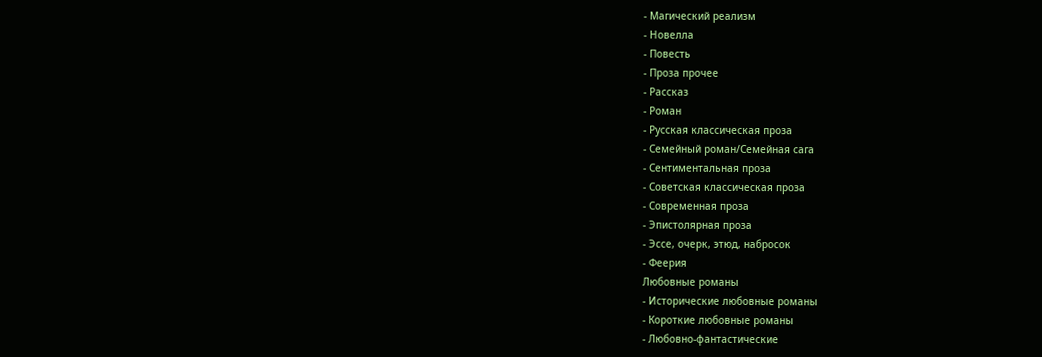- Магический реализм
- Новелла
- Повесть
- Проза прочее
- Рассказ
- Роман
- Русская классическая проза
- Семейный роман/Семейная сага
- Сентиментальная проза
- Советская классическая проза
- Современная проза
- Эпистолярная проза
- Эссе, очерк, этюд, набросок
- Феерия
Любовные романы
- Исторические любовные романы
- Короткие любовные романы
- Любовно-фантастические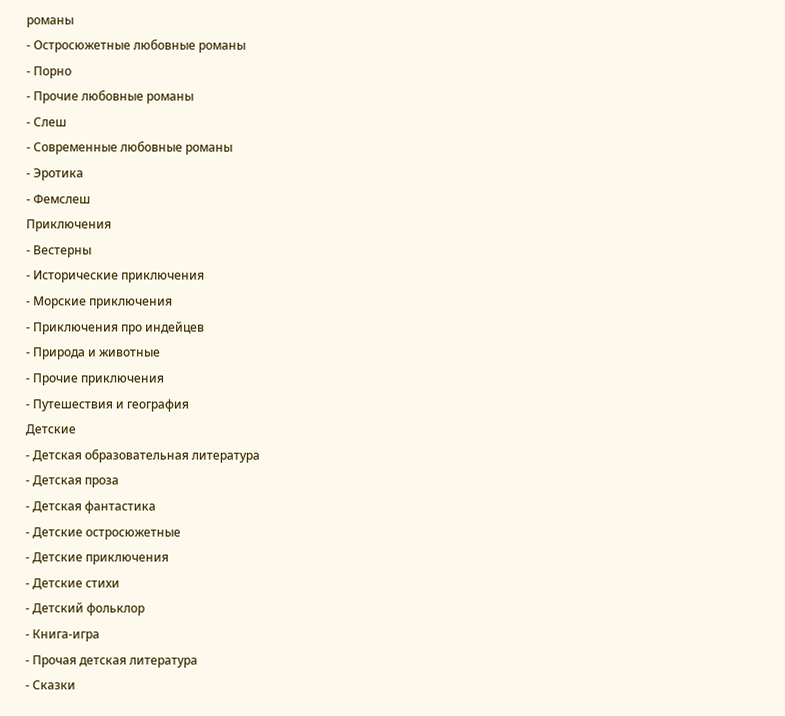романы
- Остросюжетные любовные романы
- Порно
- Прочие любовные романы
- Слеш
- Современные любовные романы
- Эротика
- Фемслеш
Приключения
- Вестерны
- Исторические приключения
- Морские приключения
- Приключения про индейцев
- Природа и животные
- Прочие приключения
- Путешествия и география
Детские
- Детская образовательная литература
- Детская проза
- Детская фантастика
- Детские остросюжетные
- Детские приключения
- Детские стихи
- Детский фольклор
- Книга-игра
- Прочая детская литература
- Сказки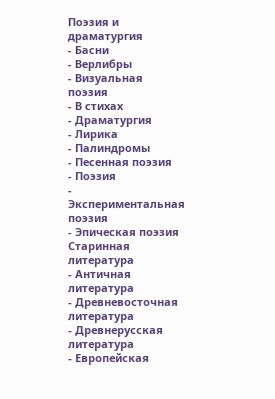Поэзия и драматургия
- Басни
- Верлибры
- Визуальная поэзия
- В стихах
- Драматургия
- Лирика
- Палиндромы
- Песенная поэзия
- Поэзия
- Экспериментальная поэзия
- Эпическая поэзия
Старинная литература
- Античная литература
- Древневосточная литература
- Древнерусская литература
- Европейская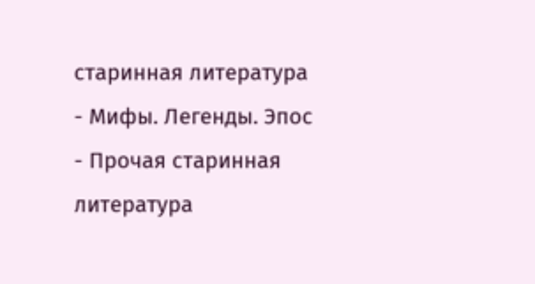старинная литература
- Мифы. Легенды. Эпос
- Прочая старинная литература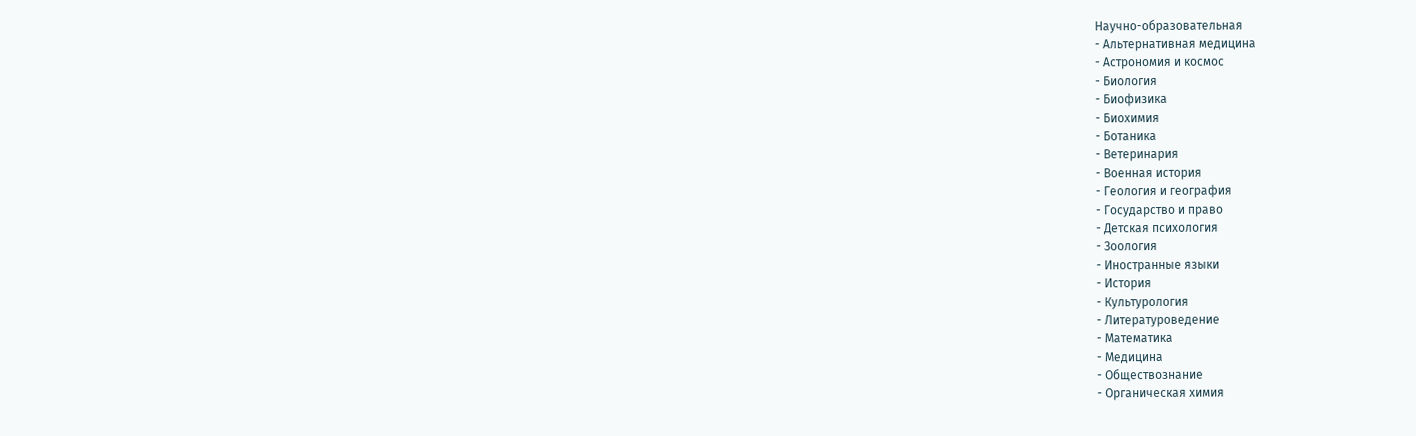Научно-образовательная
- Альтернативная медицина
- Астрономия и космос
- Биология
- Биофизика
- Биохимия
- Ботаника
- Ветеринария
- Военная история
- Геология и география
- Государство и право
- Детская психология
- Зоология
- Иностранные языки
- История
- Культурология
- Литературоведение
- Математика
- Медицина
- Обществознание
- Органическая химия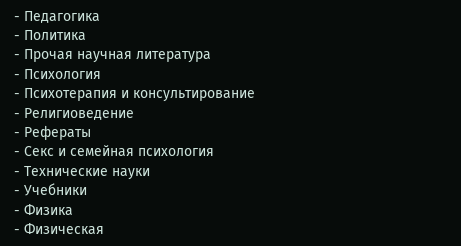- Педагогика
- Политика
- Прочая научная литература
- Психология
- Психотерапия и консультирование
- Религиоведение
- Рефераты
- Секс и семейная психология
- Технические науки
- Учебники
- Физика
- Физическая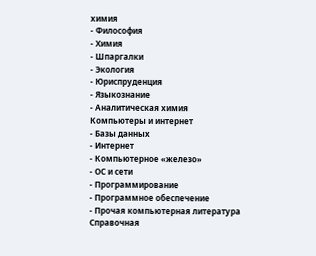химия
- Философия
- Химия
- Шпаргалки
- Экология
- Юриспруденция
- Языкознание
- Аналитическая химия
Компьютеры и интернет
- Базы данных
- Интернет
- Компьютерное «железо»
- ОС и сети
- Программирование
- Программное обеспечение
- Прочая компьютерная литература
Справочная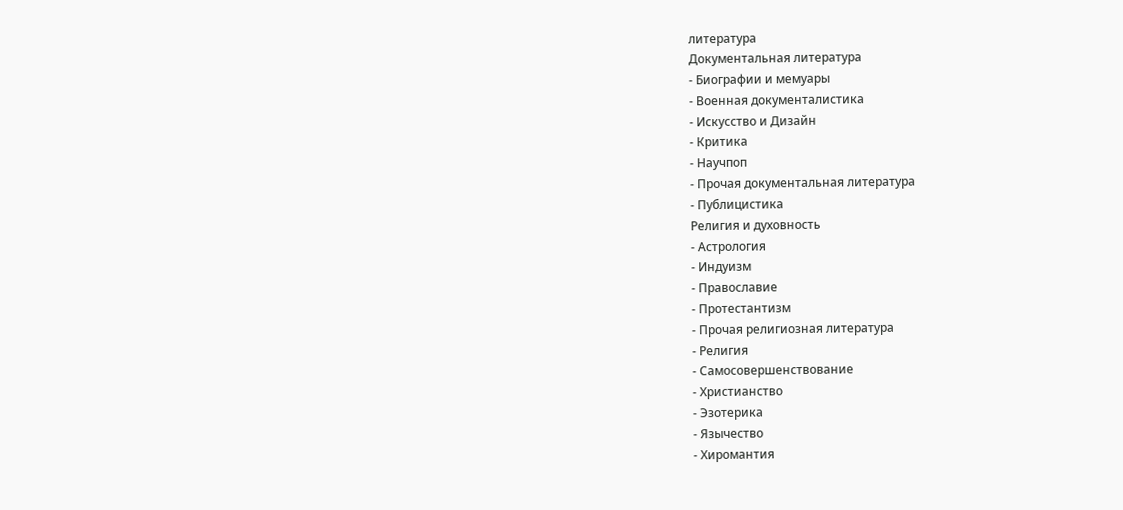литература
Документальная литература
- Биографии и мемуары
- Военная документалистика
- Искусство и Дизайн
- Критика
- Научпоп
- Прочая документальная литература
- Публицистика
Религия и духовность
- Астрология
- Индуизм
- Православие
- Протестантизм
- Прочая религиозная литература
- Религия
- Самосовершенствование
- Христианство
- Эзотерика
- Язычество
- Хиромантия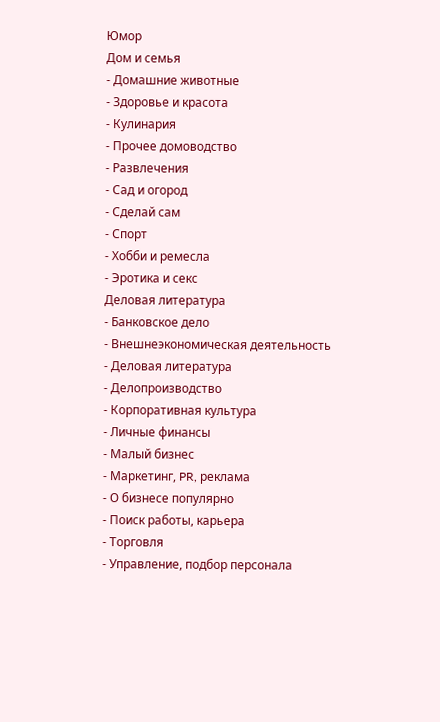Юмор
Дом и семья
- Домашние животные
- Здоровье и красота
- Кулинария
- Прочее домоводство
- Развлечения
- Сад и огород
- Сделай сам
- Спорт
- Хобби и ремесла
- Эротика и секс
Деловая литература
- Банковское дело
- Внешнеэкономическая деятельность
- Деловая литература
- Делопроизводство
- Корпоративная культура
- Личные финансы
- Малый бизнес
- Маркетинг, PR, реклама
- О бизнесе популярно
- Поиск работы, карьера
- Торговля
- Управление, подбор персонала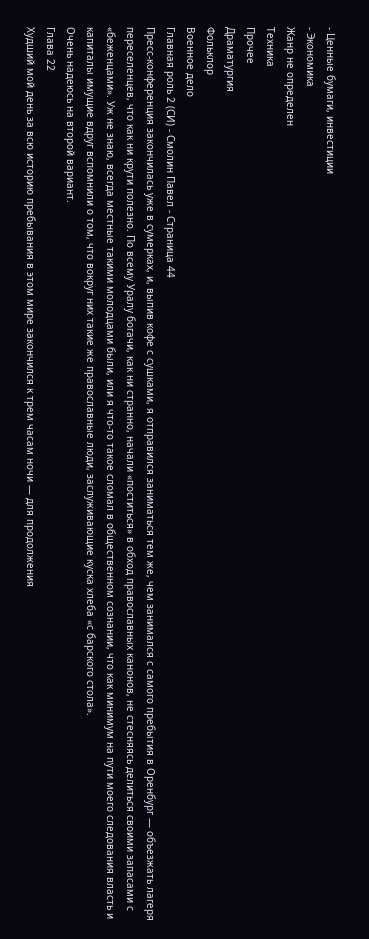- Ценные бумаги, инвестиции
- Экономика
Жанр не определен
Техника
Прочее
Драматургия
Фольклор
Военное дело
Главная роль 2 (СИ) - Смолин Павел - Страница 44
Пресс-конференция закончилась уже в сумерках, и, выпив кофе с сушками, я отправился заниматься тем же, чем занимался с самого пребытия в Оренбург — объезжать лагеря переселенцев, что как ни крути полезно. По всему Уралу богачи, как ни странно, начали «поститься» в обход православных канонов, не стесняясь делиться своими запасами с «беженцами». Уж не знаю, всегда местные такими молодцами были, или я что-то такое сломал в общественном сознании, что как минимум на пути моего следования власть и капиталы имущие вдруг вспомнили о том, что вокруг них такие же православные люди, заслуживающие куска хлеба «с барского стола».
Очень надеюсь на второй вариант.
Глава 22
Худший мой день за всю историю пребывания в этом мире закончился к трем часам ночи — для продолжения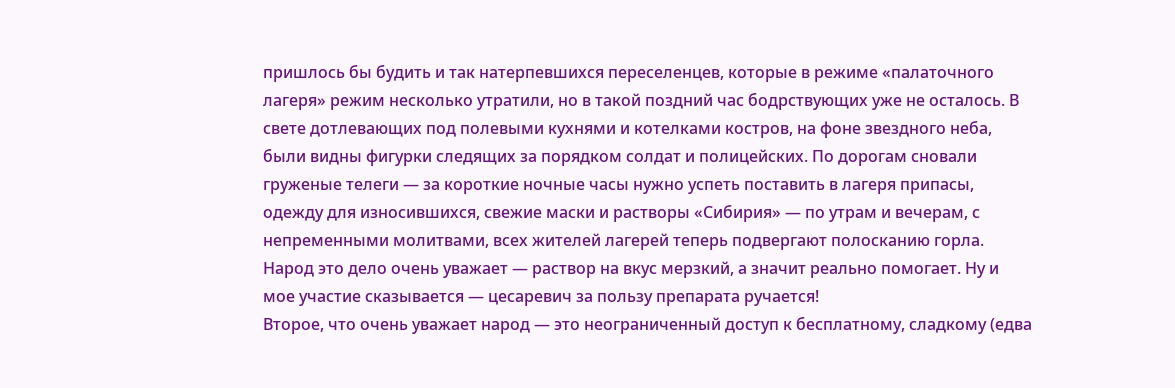пришлось бы будить и так натерпевшихся переселенцев, которые в режиме «палаточного лагеря» режим несколько утратили, но в такой поздний час бодрствующих уже не осталось. В свете дотлевающих под полевыми кухнями и котелками костров, на фоне звездного неба, были видны фигурки следящих за порядком солдат и полицейских. По дорогам сновали груженые телеги — за короткие ночные часы нужно успеть поставить в лагеря припасы, одежду для износившихся, свежие маски и растворы «Сибирия» — по утрам и вечерам, с непременными молитвами, всех жителей лагерей теперь подвергают полосканию горла. Народ это дело очень уважает — раствор на вкус мерзкий, а значит реально помогает. Ну и мое участие сказывается — цесаревич за пользу препарата ручается!
Второе, что очень уважает народ — это неограниченный доступ к бесплатному, сладкому (едва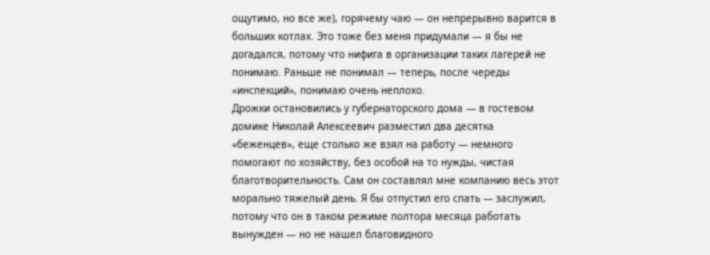ощутимо, но все же), горячему чаю — он непрерывно варится в больших котлах. Это тоже без меня придумали — я бы не догадался, потому что нифига в организации таких лагерей не понимаю. Раньше не понимал — теперь, после череды «инспекций», понимаю очень неплохо.
Дрожки остановились у губернаторского дома — в гостевом домике Николай Алексеевич разместил два десятка «беженцев», еще столько же взял на работу — немного помогают по хозяйству, без особой на то нужды, чистая благотворительность. Сам он составлял мне компанию весь этот морально тяжелый день. Я бы отпустил его спать — заслужил, потому что он в таком режиме полтора месяца работать вынужден — но не нашел благовидного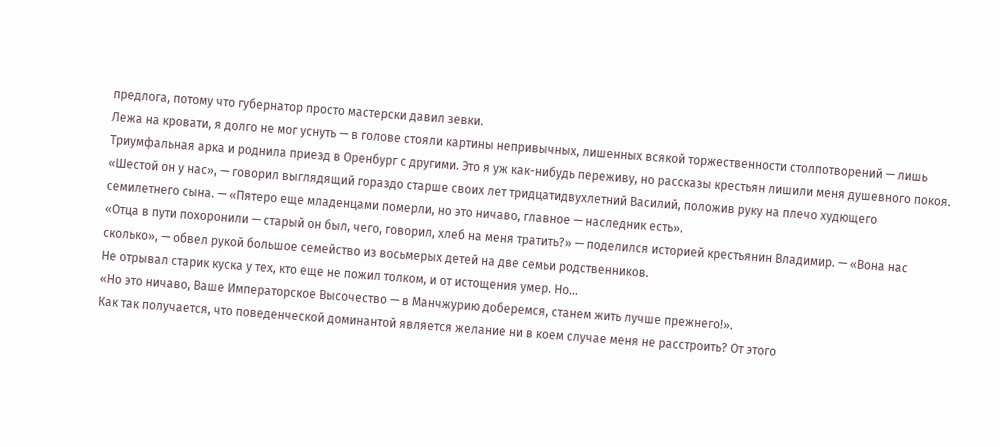предлога, потому что губернатор просто мастерски давил зевки.
Лежа на кровати, я долго не мог уснуть — в голове стояли картины непривычных, лишенных всякой торжественности столпотворений — лишь Триумфальная арка и роднила приезд в Оренбург с другими. Это я уж как-нибудь переживу, но рассказы крестьян лишили меня душевного покоя.
«Шестой он у нас», — говорил выглядящий гораздо старше своих лет тридцатидвухлетний Василий, положив руку на плечо худющего семилетнего сына. — «Пятеро еще младенцами померли, но это ничаво, главное — наследник есть».
«Отца в пути похоронили — старый он был, чего, говорил, хлеб на меня тратить?» — поделился историей крестьянин Владимир. — «Вона нас сколько», — обвел рукой большое семейство из восьмерых детей на две семьи родственников.
Не отрывал старик куска у тех, кто еще не пожил толком, и от истощения умер. Но…
«Но это ничаво, Ваше Императорское Высочество — в Манчжурию доберемся, станем жить лучше прежнего!».
Как так получается, что поведенческой доминантой является желание ни в коем случае меня не расстроить? От этого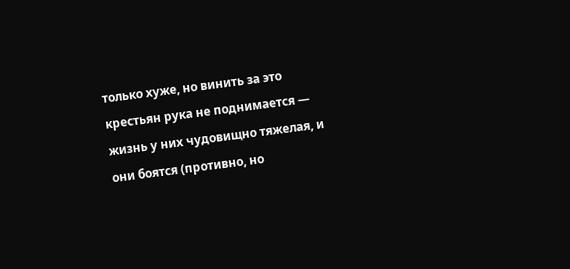только хуже, но винить за это крестьян рука не поднимается — жизнь у них чудовищно тяжелая, и они боятся (противно, но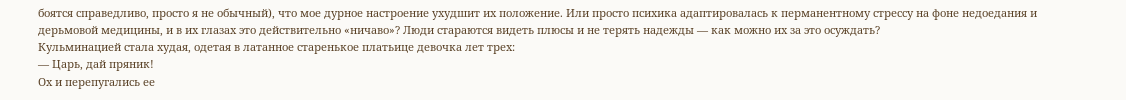боятся справедливо, просто я не обычный), что мое дурное настроение ухудшит их положение. Или просто психика адаптировалась к перманентному стрессу на фоне недоедания и дерьмовой медицины, и в их глазах это действительно «ничаво»? Люди стараются видеть плюсы и не терять надежды — как можно их за это осуждать?
Кульминацией стала худая, одетая в латанное старенькое платьице девочка лет трех:
— Царь, дай пряник!
Ох и перепугались ее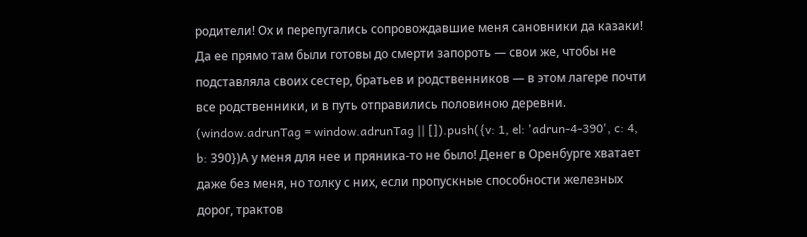родители! Ох и перепугались сопровождавшие меня сановники да казаки! Да ее прямо там были готовы до смерти запороть — свои же, чтобы не подставляла своих сестер, братьев и родственников — в этом лагере почти все родственники, и в путь отправились половиною деревни.
(window.adrunTag = window.adrunTag || []).push({v: 1, el: 'adrun-4-390', c: 4, b: 390})А у меня для нее и пряника-то не было! Денег в Оренбурге хватает даже без меня, но толку с них, если пропускные способности железных дорог, трактов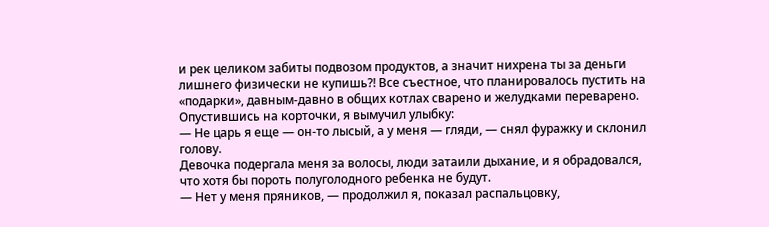и рек целиком забиты подвозом продуктов, а значит нихрена ты за деньги лишнего физически не купишь⁈ Все съестное, что планировалось пустить на «подарки», давным-давно в общих котлах сварено и желудками переварено. Опустившись на корточки, я вымучил улыбку:
— Не царь я еще — он-то лысый, а у меня — гляди, — снял фуражку и склонил голову.
Девочка подергала меня за волосы, люди затаили дыхание, и я обрадовался, что хотя бы пороть полуголодного ребенка не будут.
— Нет у меня пряников, — продолжил я, показал распальцовку,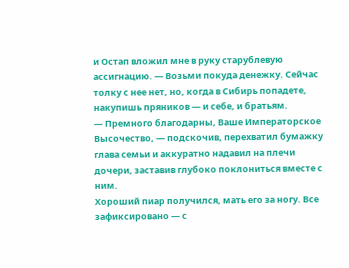и Остап вложил мне в руку старублевую ассигнацию. — Возьми покуда денежку. Сейчас толку с нее нет, но, когда в Сибирь попадете, накупишь пряников — и себе, и братьям.
— Премного благодарны, Ваше Императорское Высочество, — подскочив, перехватил бумажку глава семьи и аккуратно надавил на плечи дочери, заставив глубоко поклониться вместе с ним.
Хороший пиар получился, мать его за ногу. Все зафиксировано — с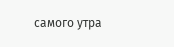самого утра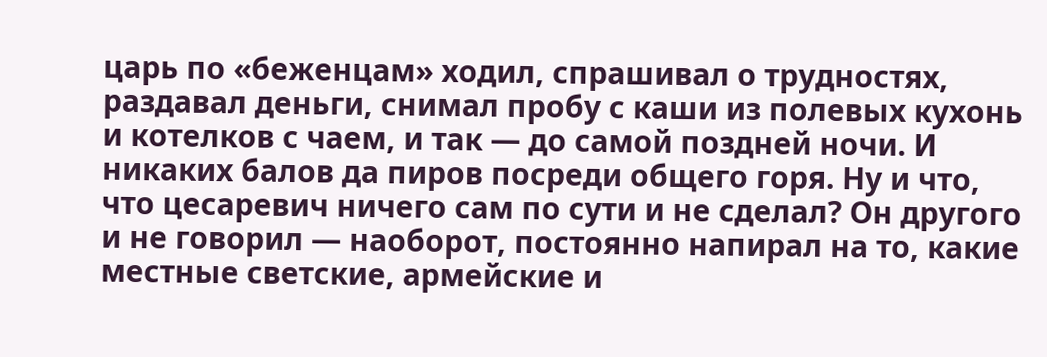царь по «беженцам» ходил, спрашивал о трудностях, раздавал деньги, снимал пробу с каши из полевых кухонь и котелков с чаем, и так — до самой поздней ночи. И никаких балов да пиров посреди общего горя. Ну и что, что цесаревич ничего сам по сути и не сделал? Он другого и не говорил — наоборот, постоянно напирал на то, какие местные светские, армейские и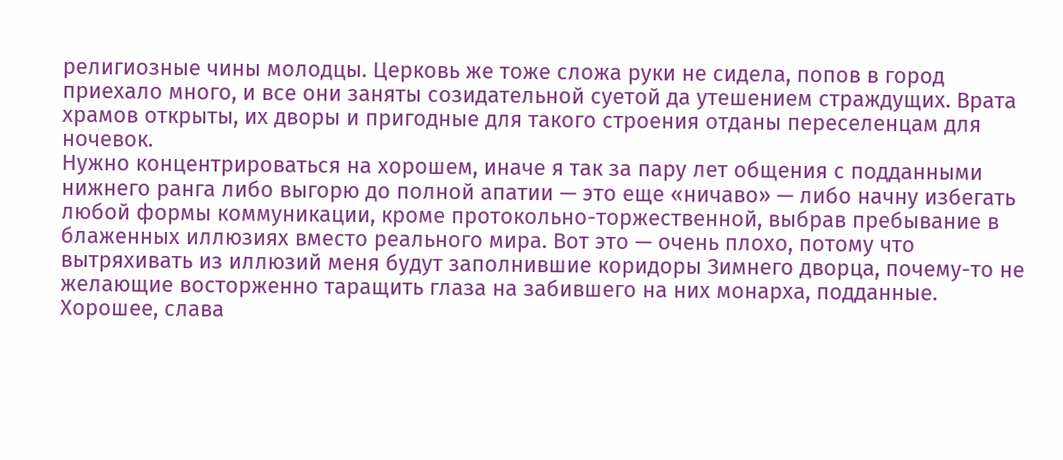религиозные чины молодцы. Церковь же тоже сложа руки не сидела, попов в город приехало много, и все они заняты созидательной суетой да утешением страждущих. Врата храмов открыты, их дворы и пригодные для такого строения отданы переселенцам для ночевок.
Нужно концентрироваться на хорошем, иначе я так за пару лет общения с подданными нижнего ранга либо выгорю до полной апатии — это еще «ничаво» — либо начну избегать любой формы коммуникации, кроме протокольно-торжественной, выбрав пребывание в блаженных иллюзиях вместо реального мира. Вот это — очень плохо, потому что вытряхивать из иллюзий меня будут заполнившие коридоры Зимнего дворца, почему-то не желающие восторженно таращить глаза на забившего на них монарха, подданные.
Хорошее, слава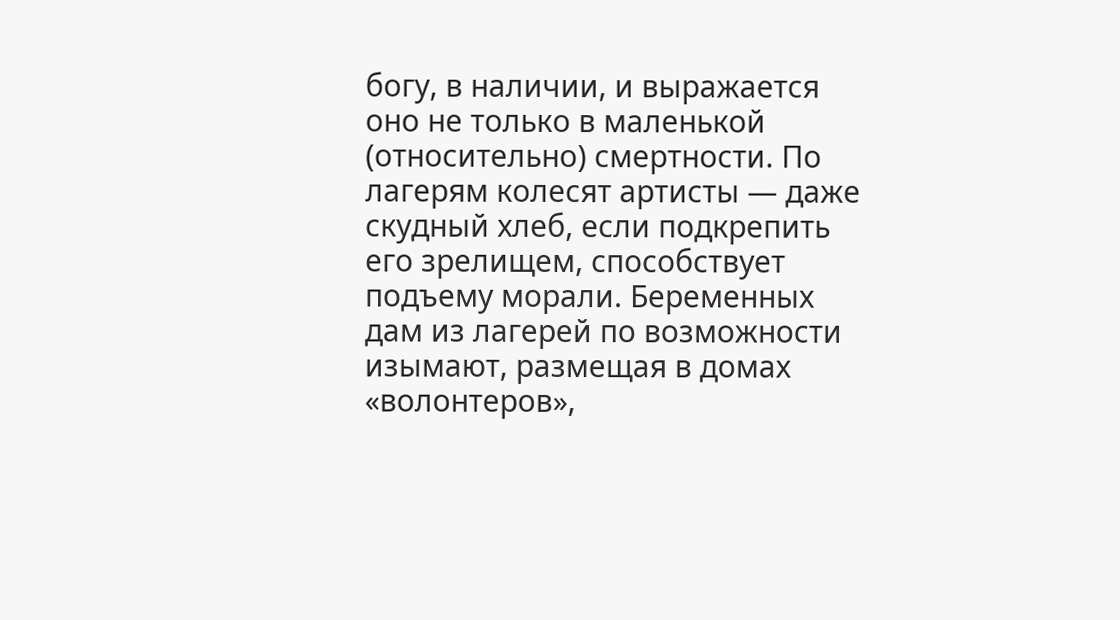богу, в наличии, и выражается оно не только в маленькой (относительно) смертности. По лагерям колесят артисты — даже скудный хлеб, если подкрепить его зрелищем, способствует подъему морали. Беременных дам из лагерей по возможности изымают, размещая в домах «волонтеров»,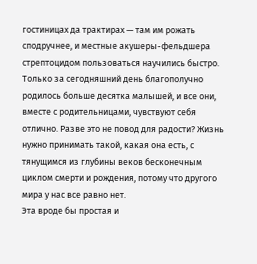гостиницах да трактирах — там им рожать сподручнее, и местные акушеры-фельдшера стрептоцидом пользоваться научились быстро. Только за сегодняшний день благополучно родилось больше десятка малышей, и все они, вместе с родительницами, чувствуют себя отлично. Разве это не повод для радости? Жизнь нужно принимать такой, какая она есть, с тянущимся из глубины веков бесконечным циклом смерти и рождения, потому что другого мира у нас все равно нет.
Эта вроде бы простая и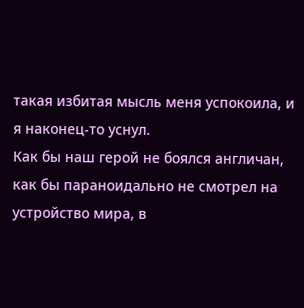такая избитая мысль меня успокоила, и я наконец-то уснул.
Как бы наш герой не боялся англичан, как бы параноидально не смотрел на устройство мира, в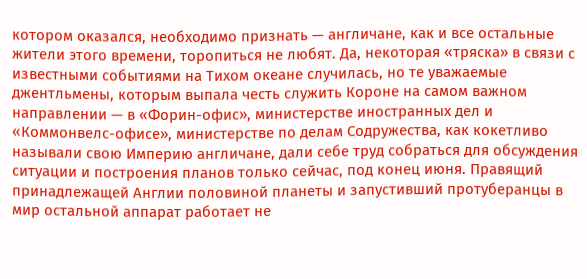котором оказался, необходимо признать — англичане, как и все остальные жители этого времени, торопиться не любят. Да, некоторая «тряска» в связи с известными событиями на Тихом океане случилась, но те уважаемые джентльмены, которым выпала честь служить Короне на самом важном направлении — в «Форин-офис», министерстве иностранных дел и «Коммонвелс-офисе», министерстве по делам Содружества, как кокетливо называли свою Империю англичане, дали себе труд собраться для обсуждения ситуации и построения планов только сейчас, под конец июня. Правящий принадлежащей Англии половиной планеты и запустивший протуберанцы в мир остальной аппарат работает не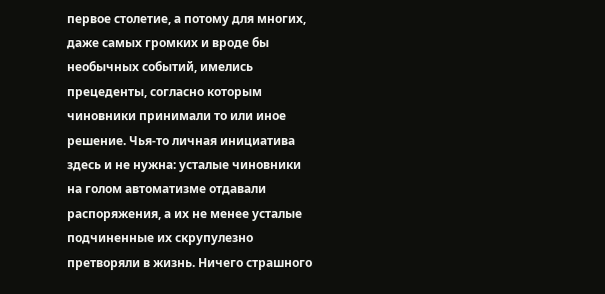первое столетие, а потому для многих, даже самых громких и вроде бы необычных событий, имелись прецеденты, согласно которым чиновники принимали то или иное решение. Чья-то личная инициатива здесь и не нужна: усталые чиновники на голом автоматизме отдавали распоряжения, а их не менее усталые подчиненные их скрупулезно претворяли в жизнь. Ничего страшного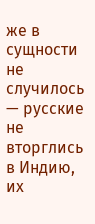же в сущности не случилось — русские не вторглись в Индию, их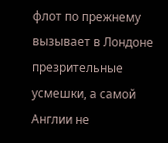флот по прежнему вызывает в Лондоне презрительные усмешки, а самой Англии не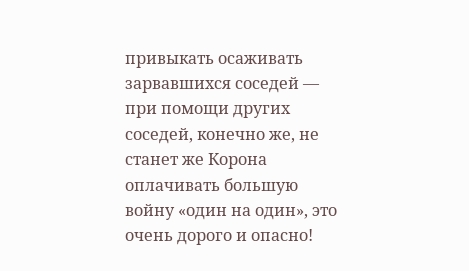привыкать осаживать зарвавшихся соседей — при помощи других соседей, конечно же, не станет же Корона оплачивать большую войну «один на один», это очень дорого и опасно!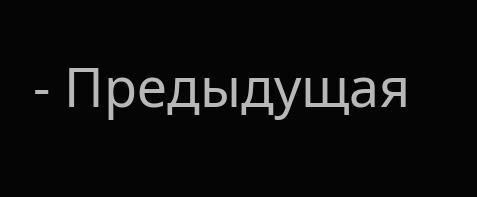- Предыдущая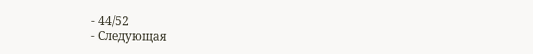- 44/52
- Следующая